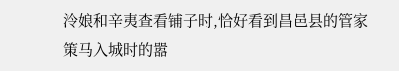泠娘和辛夷查看铺子时,恰好看到昌邑县的管家策马入城时的嚣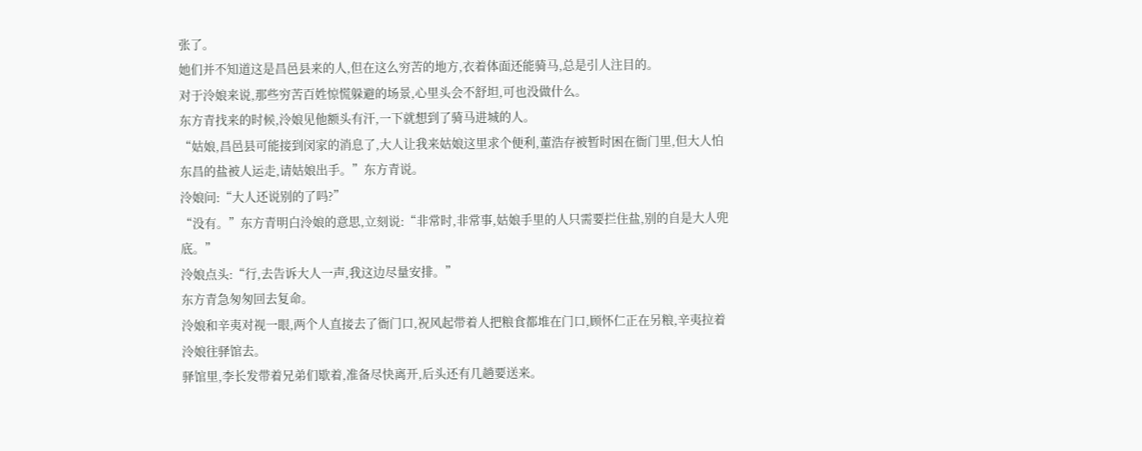张了。
她们并不知道这是昌邑县来的人,但在这么穷苦的地方,衣着体面还能骑马,总是引人注目的。
对于泠娘来说,那些穷苦百姓惊慌躲避的场景,心里头会不舒坦,可也没做什么。
东方青找来的时候,泠娘见他额头有汗,一下就想到了骑马进城的人。
“姑娘,昌邑县可能接到闵家的消息了,大人让我来姑娘这里求个便利,董浩存被暂时困在衙门里,但大人怕东昌的盐被人运走,请姑娘出手。”东方青说。
泠娘问:“大人还说别的了吗?”
“没有。”东方青明白泠娘的意思,立刻说:“非常时,非常事,姑娘手里的人只需要拦住盐,别的自是大人兜底。”
泠娘点头:“行,去告诉大人一声,我这边尽量安排。”
东方青急匆匆回去复命。
泠娘和辛夷对视一眼,两个人直接去了衙门口,祝风起带着人把粮食都堆在门口,顾怀仁正在另粮,辛夷拉着泠娘往驿馆去。
驿馆里,李长发带着兄弟们歇着,准备尽快离开,后头还有几趟要送来。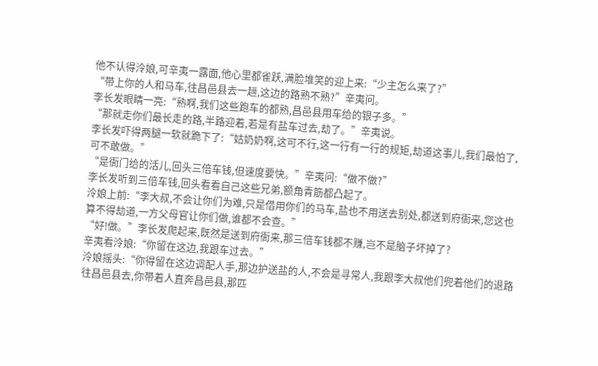他不认得泠娘,可辛夷一露面,他心里都雀跃,满脸堆笑的迎上来:“少主怎么来了?”
“带上你的人和马车,往昌邑县去一趟,这边的路熟不熟?”辛夷问。
李长发眼睛一亮:“熟啊,我们这些跑车的都熟,昌邑县用车给的银子多。”
“那就走你们最长走的路,半路迎着,若是有盐车过去,劫了。”辛夷说。
李长发吓得两腿一软就跪下了:“姑奶奶啊,这可不行,这一行有一行的规矩,劫道这事儿,我们最怕了,可不敢做。”
“是衙门给的活儿,回头三倍车钱,但速度要快。”辛夷问:“做不做?”
李长发听到三倍车钱,回头看看自己这些兄弟,额角青筋都凸起了。
泠娘上前:“李大叔,不会让你们为难,只是借用你们的马车,盐也不用送去别处,都送到府衙来,您这也算不得劫道,一方父母官让你们做,谁都不会查。”
“好!做。”李长发爬起来,既然是送到府衙来,那三倍车钱都不赚,岂不是脑子坏掉了?
辛夷看泠娘:“你留在这边,我跟车过去。”
泠娘摇头:“你得留在这边调配人手,那边护送盐的人,不会是寻常人,我跟李大叔他们兜着他们的退路往昌邑县去,你带着人直奔昌邑县,那匹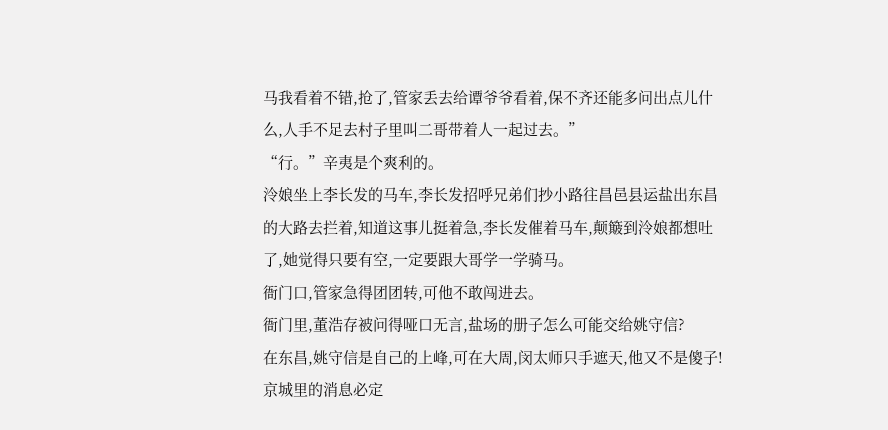马我看着不错,抢了,管家丢去给谭爷爷看着,保不齐还能多问出点儿什么,人手不足去村子里叫二哥带着人一起过去。”
“行。”辛夷是个爽利的。
泠娘坐上李长发的马车,李长发招呼兄弟们抄小路往昌邑县运盐出东昌的大路去拦着,知道这事儿挺着急,李长发催着马车,颠簸到泠娘都想吐了,她觉得只要有空,一定要跟大哥学一学骑马。
衙门口,管家急得团团转,可他不敢闯进去。
衙门里,董浩存被问得哑口无言,盐场的册子怎么可能交给姚守信?
在东昌,姚守信是自己的上峰,可在大周,闵太师只手遮天,他又不是傻子!
京城里的消息必定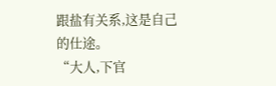跟盐有关系,这是自己的仕途。
“大人,下官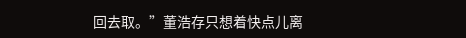回去取。”董浩存只想着快点儿离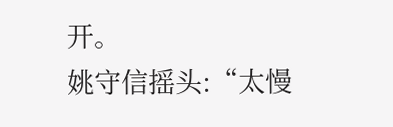开。
姚守信摇头:“太慢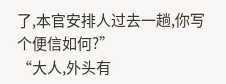了,本官安排人过去一趟,你写个便信如何?”
“大人,外头有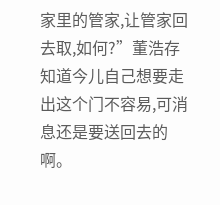家里的管家,让管家回去取,如何?”董浩存知道今儿自己想要走出这个门不容易,可消息还是要送回去的啊。